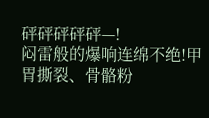砰砰砰砰砰—!
闷雷般的爆响连绵不绝!甲胃撕裂、骨骼粉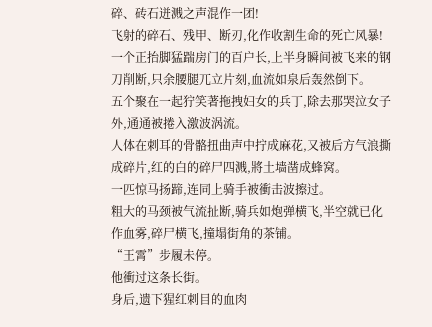碎、砖石迸溅之声混作一团!
飞射的碎石、残甲、断刃,化作收割生命的死亡风暴!
一个正抬脚猛踹房门的百户长,上半身瞬间被飞来的钢刀削断,只余腰腿兀立片刻,血流如泉后轰然倒下。
五个聚在一起狞笑著拖拽妇女的兵丁,除去那哭泣女子外,通通被捲入激波涡流。
人体在刺耳的骨骼扭曲声中拧成麻花,又被后方气浪撕成碎片,红的白的碎尸四溅,將土墙凿成蜂窝。
一匹惊马扬蹄,连同上骑手被衝击波擦过。
粗大的马颈被气流扯断,骑兵如炮弹横飞,半空就已化作血雾,碎尸横飞,撞塌街角的茶铺。
“王霄”步履未停。
他衝过这条长街。
身后,遗下猩红刺目的血肉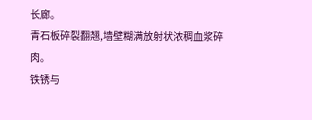长廊。
青石板碎裂翻翘,墙壁糊满放射状浓稠血浆碎肉。
铁锈与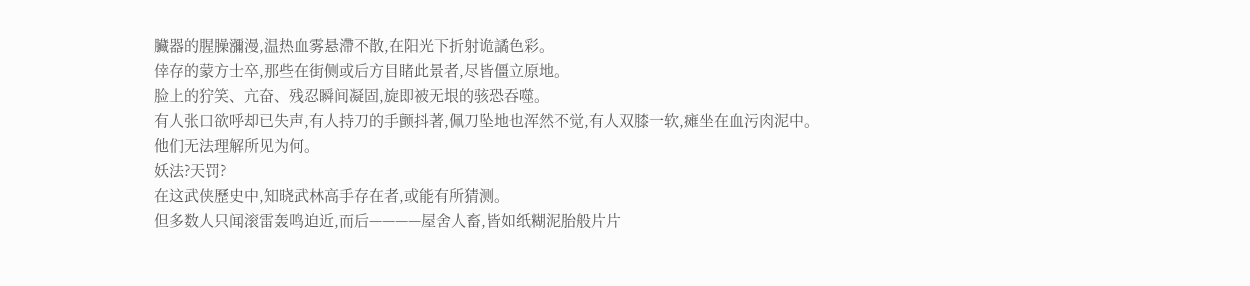臟器的腥臊瀰漫,温热血雾悬滯不散,在阳光下折射诡譎色彩。
倖存的蒙方士卒,那些在街侧或后方目睹此景者,尽皆僵立原地。
脸上的狞笑、亢奋、残忍瞬间凝固,旋即被无垠的骇恐吞噬。
有人张口欲呼却已失声,有人持刀的手颤抖著,佩刀坠地也浑然不觉,有人双膝一软,瘫坐在血污肉泥中。
他们无法理解所见为何。
妖法?天罚?
在这武侠歷史中,知晓武林高手存在者,或能有所猜测。
但多数人只闻滚雷轰鸣迫近,而后————屋舍人畜,皆如纸糊泥胎般片片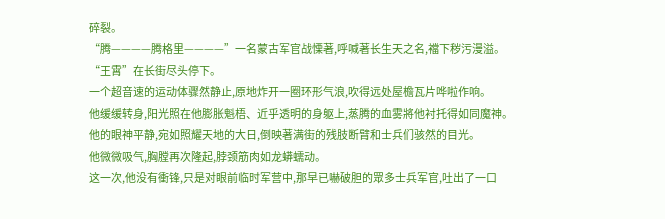碎裂。
“腾————腾格里————”一名蒙古军官战慄著,呼喊著长生天之名,襠下秽污漫溢。
“王霄”在长街尽头停下。
一个超音速的运动体骤然静止,原地炸开一圈环形气浪,吹得远处屋檐瓦片哗啦作响。
他缓缓转身,阳光照在他膨胀魁梧、近乎透明的身躯上,蒸腾的血雾將他衬托得如同魔神。
他的眼神平静,宛如照耀天地的大日,倒映著满街的残肢断臂和士兵们骇然的目光。
他微微吸气,胸膛再次隆起,脖颈筋肉如龙蟒蠕动。
这一次,他没有衝锋,只是对眼前临时军营中,那早已嚇破胆的眾多士兵军官,吐出了一口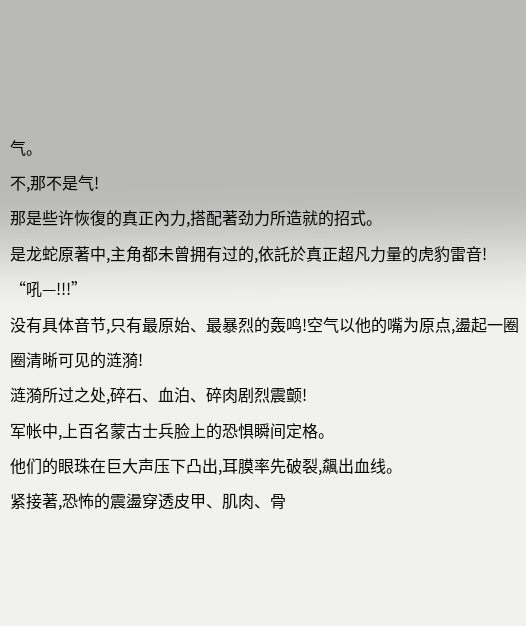气。
不,那不是气!
那是些许恢復的真正內力,搭配著劲力所造就的招式。
是龙蛇原著中,主角都未曾拥有过的,依託於真正超凡力量的虎豹雷音!
“吼—!!!”
没有具体音节,只有最原始、最暴烈的轰鸣!空气以他的嘴为原点,盪起一圈圈清晰可见的涟漪!
涟漪所过之处,碎石、血泊、碎肉剧烈震颤!
军帐中,上百名蒙古士兵脸上的恐惧瞬间定格。
他们的眼珠在巨大声压下凸出,耳膜率先破裂,飆出血线。
紧接著,恐怖的震盪穿透皮甲、肌肉、骨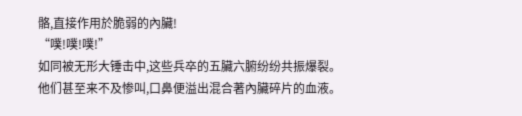骼,直接作用於脆弱的內臟!
“噗!噗!噗!”
如同被无形大锤击中,这些兵卒的五臟六腑纷纷共振爆裂。
他们甚至来不及惨叫,口鼻便溢出混合著內臟碎片的血液。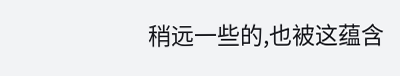稍远一些的,也被这蕴含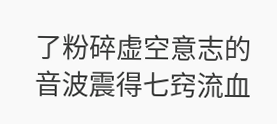了粉碎虚空意志的音波震得七窍流血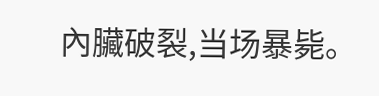內臟破裂,当场暴毙。